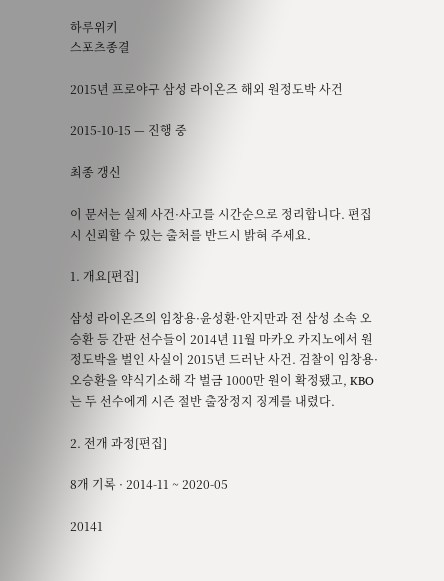하루위키
스포츠종결

2015년 프로야구 삼성 라이온즈 해외 원정도박 사건

2015-10-15 — 진행 중

최종 갱신

이 문서는 실제 사건·사고를 시간순으로 정리합니다. 편집 시 신뢰할 수 있는 출처를 반드시 밝혀 주세요.

1. 개요[편집]

삼성 라이온즈의 임창용·윤성환·안지만과 전 삼성 소속 오승환 등 간판 선수들이 2014년 11월 마카오 카지노에서 원정도박을 벌인 사실이 2015년 드러난 사건. 검찰이 임창용·오승환을 약식기소해 각 벌금 1000만 원이 확정됐고, KBO는 두 선수에게 시즌 절반 출장정지 징계를 내렸다.

2. 전개 과정[편집]

8개 기록 · 2014-11 ~ 2020-05

20141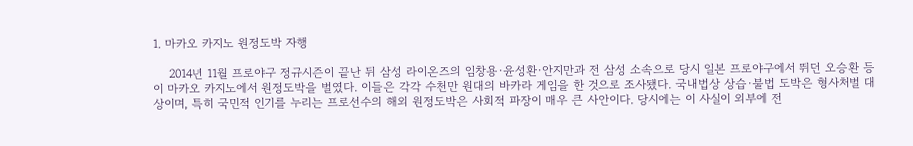1. 마카오 카지노 원정도박 자행

    2014년 11월 프로야구 정규시즌이 끝난 뒤 삼성 라이온즈의 임창용·윤성환·안지만과 전 삼성 소속으로 당시 일본 프로야구에서 뛰던 오승환 등이 마카오 카지노에서 원정도박을 벌였다. 이들은 각각 수천만 원대의 바카라 게임을 한 것으로 조사됐다. 국내법상 상습·불법 도박은 형사처벌 대상이며, 특히 국민적 인기를 누리는 프로선수의 해외 원정도박은 사회적 파장이 매우 큰 사안이다. 당시에는 이 사실이 외부에 전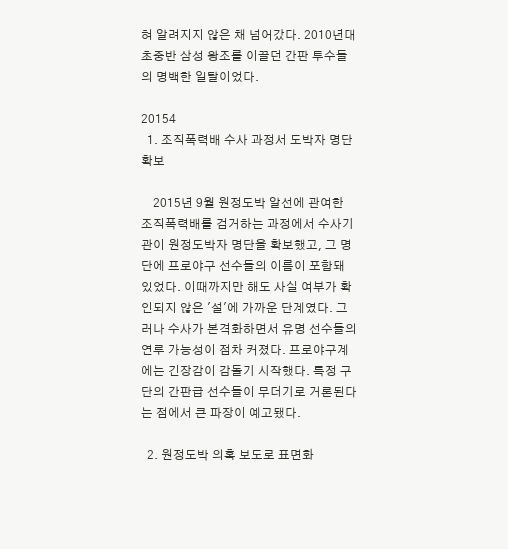혀 알려지지 않은 채 넘어갔다. 2010년대 초중반 삼성 왕조를 이끌던 간판 투수들의 명백한 일탈이었다.

20154
  1. 조직폭력배 수사 과정서 도박자 명단 확보

    2015년 9월 원정도박 알선에 관여한 조직폭력배를 검거하는 과정에서 수사기관이 원정도박자 명단을 확보했고, 그 명단에 프로야구 선수들의 이름이 포함돼 있었다. 이때까지만 해도 사실 여부가 확인되지 않은 '설'에 가까운 단계였다. 그러나 수사가 본격화하면서 유명 선수들의 연루 가능성이 점차 커졌다. 프로야구계에는 긴장감이 감돌기 시작했다. 특정 구단의 간판급 선수들이 무더기로 거론된다는 점에서 큰 파장이 예고됐다.

  2. 원정도박 의혹 보도로 표면화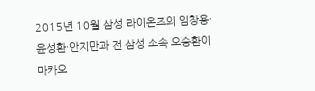2015년 10월 삼성 라이온즈의 임창용·윤성환·안지만과 전 삼성 소속 오승환이 마카오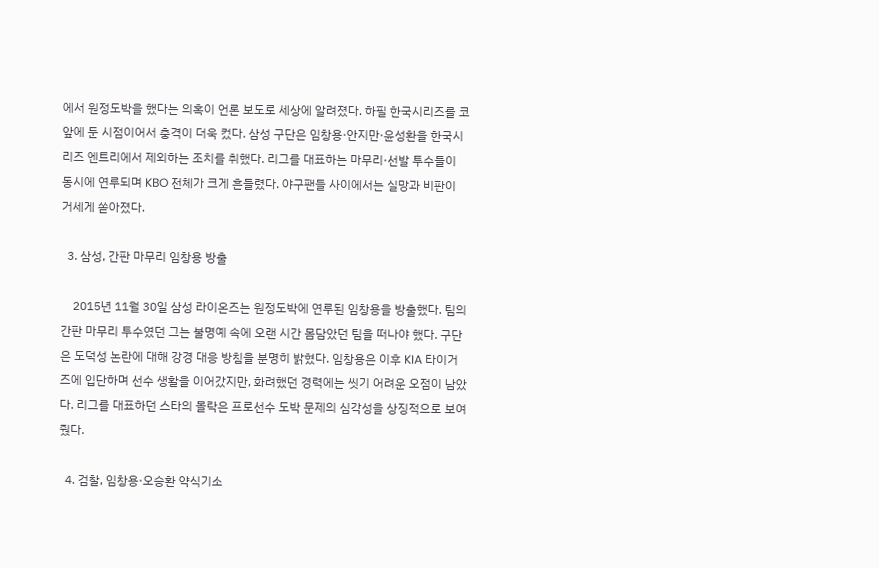에서 원정도박을 했다는 의혹이 언론 보도로 세상에 알려졌다. 하필 한국시리즈를 코앞에 둔 시점이어서 충격이 더욱 컸다. 삼성 구단은 임창용·안지만·윤성환을 한국시리즈 엔트리에서 제외하는 조치를 취했다. 리그를 대표하는 마무리·선발 투수들이 동시에 연루되며 KBO 전체가 크게 흔들렸다. 야구팬들 사이에서는 실망과 비판이 거세게 쏟아졌다.

  3. 삼성, 간판 마무리 임창용 방출

    2015년 11월 30일 삼성 라이온즈는 원정도박에 연루된 임창용을 방출했다. 팀의 간판 마무리 투수였던 그는 불명예 속에 오랜 시간 몸담았던 팀을 떠나야 했다. 구단은 도덕성 논란에 대해 강경 대응 방침을 분명히 밝혔다. 임창용은 이후 KIA 타이거즈에 입단하며 선수 생활을 이어갔지만, 화려했던 경력에는 씻기 어려운 오점이 남았다. 리그를 대표하던 스타의 몰락은 프로선수 도박 문제의 심각성을 상징적으로 보여줬다.

  4. 검찰, 임창용·오승환 약식기소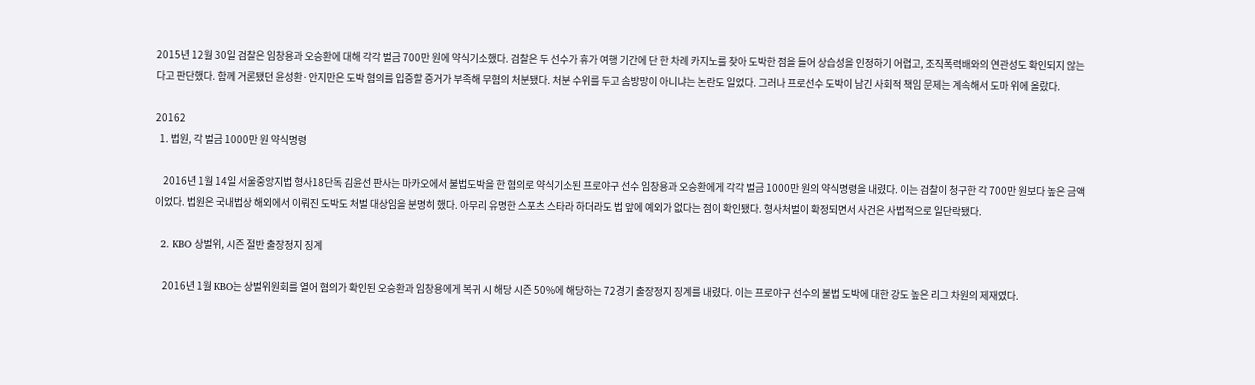2015년 12월 30일 검찰은 임창용과 오승환에 대해 각각 벌금 700만 원에 약식기소했다. 검찰은 두 선수가 휴가 여행 기간에 단 한 차례 카지노를 찾아 도박한 점을 들어 상습성을 인정하기 어렵고, 조직폭력배와의 연관성도 확인되지 않는다고 판단했다. 함께 거론됐던 윤성환·안지만은 도박 혐의를 입증할 증거가 부족해 무혐의 처분됐다. 처분 수위를 두고 솜방망이 아니냐는 논란도 일었다. 그러나 프로선수 도박이 남긴 사회적 책임 문제는 계속해서 도마 위에 올랐다.

20162
  1. 법원, 각 벌금 1000만 원 약식명령

    2016년 1월 14일 서울중앙지법 형사18단독 김윤선 판사는 마카오에서 불법도박을 한 혐의로 약식기소된 프로야구 선수 임창용과 오승환에게 각각 벌금 1000만 원의 약식명령을 내렸다. 이는 검찰이 청구한 각 700만 원보다 높은 금액이었다. 법원은 국내법상 해외에서 이뤄진 도박도 처벌 대상임을 분명히 했다. 아무리 유명한 스포츠 스타라 하더라도 법 앞에 예외가 없다는 점이 확인됐다. 형사처벌이 확정되면서 사건은 사법적으로 일단락됐다.

  2. KBO 상벌위, 시즌 절반 출장정지 징계

    2016년 1월 KBO는 상벌위원회를 열어 혐의가 확인된 오승환과 임창용에게 복귀 시 해당 시즌 50%에 해당하는 72경기 출장정지 징계를 내렸다. 이는 프로야구 선수의 불법 도박에 대한 강도 높은 리그 차원의 제재였다.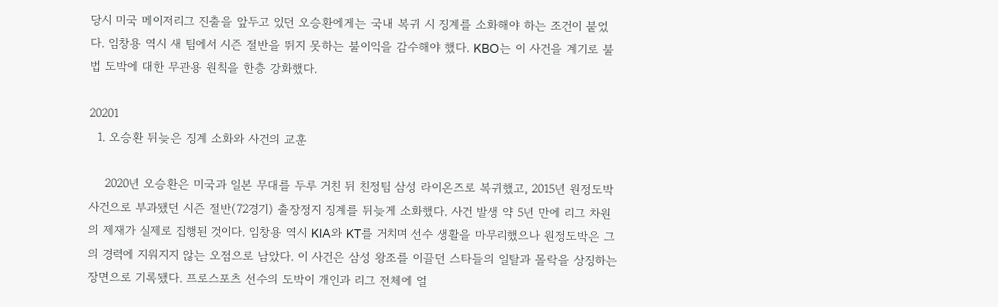당시 미국 메이저리그 진출을 앞두고 있던 오승환에게는 국내 복귀 시 징계를 소화해야 하는 조건이 붙었다. 임창용 역시 새 팀에서 시즌 절반을 뛰지 못하는 불이익을 감수해야 했다. KBO는 이 사건을 계기로 불법 도박에 대한 무관용 원칙을 한층 강화했다.

20201
  1. 오승환 뒤늦은 징계 소화와 사건의 교훈

    2020년 오승환은 미국과 일본 무대를 두루 거친 뒤 친정팀 삼성 라이온즈로 복귀했고, 2015년 원정도박 사건으로 부과됐던 시즌 절반(72경기) 출장정지 징계를 뒤늦게 소화했다. 사건 발생 약 5년 만에 리그 차원의 제재가 실제로 집행된 것이다. 임창용 역시 KIA와 KT를 거치며 선수 생활을 마무리했으나 원정도박은 그의 경력에 지워지지 않는 오점으로 남았다. 이 사건은 삼성 왕조를 이끌던 스타들의 일탈과 몰락을 상징하는 장면으로 기록됐다. 프로스포츠 선수의 도박이 개인과 리그 전체에 얼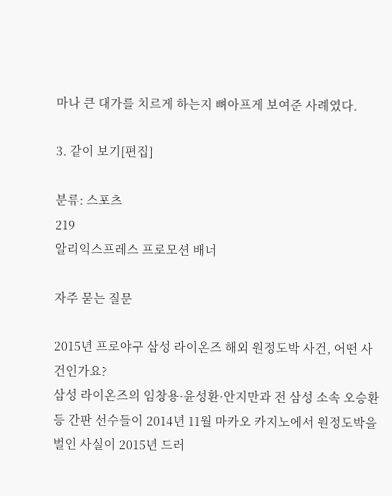마나 큰 대가를 치르게 하는지 뼈아프게 보여준 사례였다.

3. 같이 보기[편집]

분류: 스포츠
219
알리익스프레스 프로모션 배너

자주 묻는 질문

2015년 프로야구 삼성 라이온즈 해외 원정도박 사건, 어떤 사건인가요?
삼성 라이온즈의 임창용·윤성환·안지만과 전 삼성 소속 오승환 등 간판 선수들이 2014년 11월 마카오 카지노에서 원정도박을 벌인 사실이 2015년 드러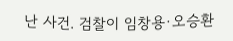난 사건. 검찰이 임창용·오승환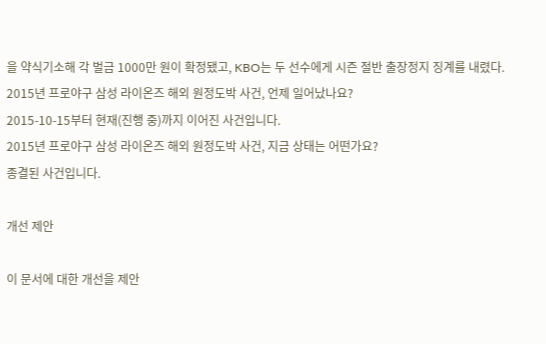을 약식기소해 각 벌금 1000만 원이 확정됐고, KBO는 두 선수에게 시즌 절반 출장정지 징계를 내렸다.
2015년 프로야구 삼성 라이온즈 해외 원정도박 사건, 언제 일어났나요?
2015-10-15부터 현재(진행 중)까지 이어진 사건입니다.
2015년 프로야구 삼성 라이온즈 해외 원정도박 사건, 지금 상태는 어떤가요?
종결된 사건입니다.

개선 제안

이 문서에 대한 개선을 제안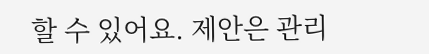할 수 있어요. 제안은 관리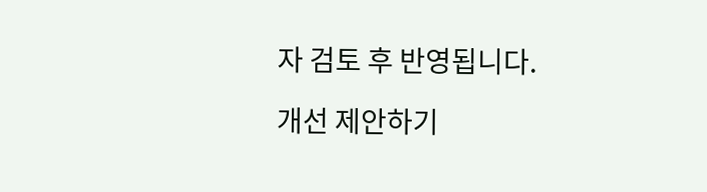자 검토 후 반영됩니다.

개선 제안하기